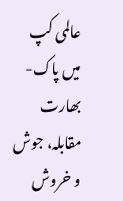عالمی کپ میں پاک-بھارت مقابلہ، جوش و خروش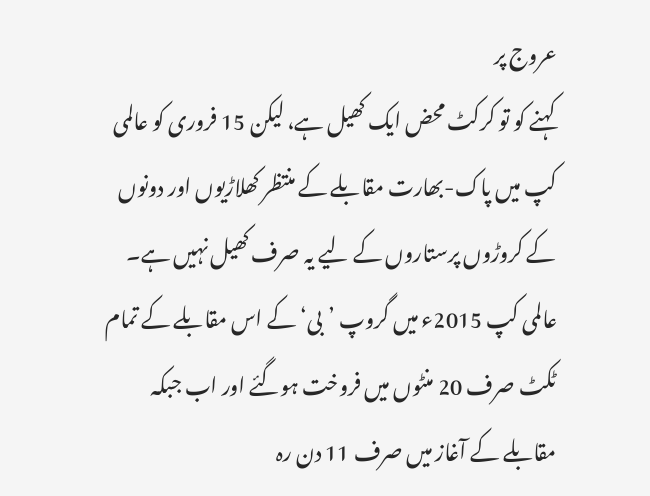عروج پر
کہنے کو تو کرکٹ محض ایک کھیل ہے، لیکن 15 فروری کو عالمی کپ میں پاک-بھارت مقابلے کے منتظر کھلاڑیوں اور دونوں کے کروڑوں پرستاروں کے لیے یہ صرف کھیل نہیں ہے۔
عالمی کپ 2015ء میں گروپ ’بی‘ کے اس مقابلے کے تمام ٹکٹ صرف 20 منٹوں میں فروخت ہوگئے اور اب جبکہ مقابلے کے آغاز میں صرف 11 دن رہ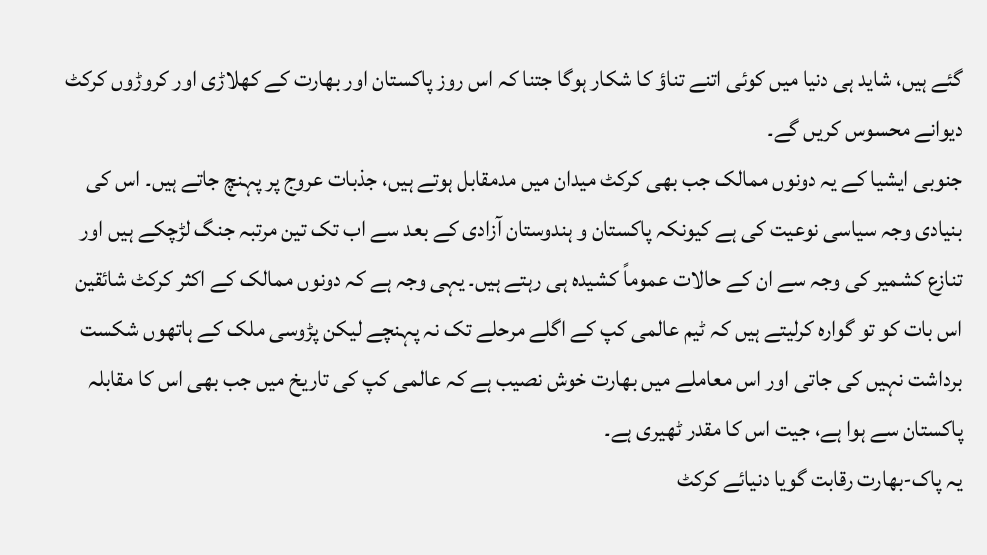گئے ہیں، شاید ہی دنیا میں کوئی اتنے تناؤ کا شکار ہوگا جتنا کہ اس روز پاکستان اور بھارت کے کھلاڑی اور کروڑوں کرکٹ دیوانے محسوس کریں گے۔
جنوبی ایشیا کے یہ دونوں ممالک جب بھی کرکٹ میدان میں مدمقابل ہوتے ہیں، جذبات عروج پر پہنچ جاتے ہیں۔ اس کی بنیادی وجہ سیاسی نوعیت کی ہے کیونکہ پاکستان و ہندوستان آزادی کے بعد سے اب تک تین مرتبہ جنگ لڑچکے ہیں اور تنازع کشمیر کی وجہ سے ان کے حالات عموماً کشیدہ ہی رہتے ہیں۔ یہی وجہ ہے کہ دونوں ممالک کے اکثر کرکٹ شائقین اس بات کو تو گوارہ کرلیتے ہیں کہ ٹیم عالمی کپ کے اگلے مرحلے تک نہ پہنچے لیکن پڑوسی ملک کے ہاتھوں شکست برداشت نہیں کی جاتی اور اس معاملے میں بھارت خوش نصیب ہے کہ عالمی کپ کی تاریخ میں جب بھی اس کا مقابلہ پاکستان سے ہوا ہے، جیت اس کا مقدر ٹھیری ہے۔
یہ پاک-بھارت رقابت گویا دنیائے کرکٹ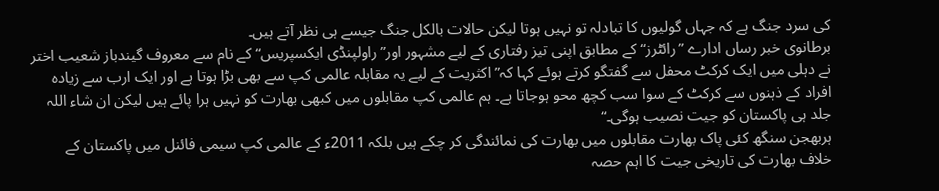کی سرد جنگ ہے کہ جہاں گولیوں کا تبادلہ تو نہیں ہوتا لیکن حالات بالکل جنگ جیسے ہی نظر آتے ہیں۔
برطانوی خبر رساں ادارے ”رائٹرز“ کے مطابق اپنی تیز رفتاری کے لیے مشہور اور”راولپنڈی ایکسپریس“ کے نام سے معروف گیندباز شعیب اختر نے دہلی میں ایک کرکٹ محفل سے گفتگو کرتے ہوئے کہا کہ”اکثریت کے لیے یہ مقابلہ عالمی کپ سے بھی بڑا ہوتا ہے اور ایک ارب سے زیادہ افراد کے ذہنوں سے کرکٹ کے سوا سب کچھ محو ہوجاتا ہے۔ ہم عالمی کپ مقابلوں میں کبھی بھارت کو نہیں ہرا پائے ہیں لیکن ان شاء اللہ جلد ہی پاکستان کو جیت نصیب ہوگی۔“
ہربھجن سنگھ کئی پاک بھارت مقابلوں میں بھارت کی نمائندگی کر چکے ہیں بلکہ 2011ء کے عالمی کپ سیمی فائنل میں پاکستان کے خلاف بھارت کی تاریخی جیت کا اہم حصہ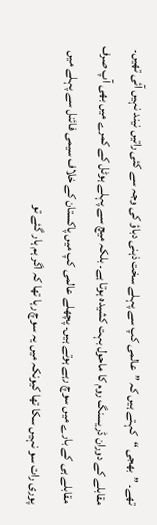تھے۔ ”بھجی “کہتے ہیں کہ ”عالمی کپ سے پہلے سخت ذہنی دباؤ کی وجہ سے کئی راتیں نیند نہیں آئی تھیں۔ مقابلے کے دوران ڈریسنگ روم کا ماحول بہت کشیدہ ہوتا ہے۔ بلکہ میچ سے پہلے ہوٹل کے کمرے میں بھی آپ صرف مقابلے ہی کے بارے میں سوچ رہے ہوتے ہیں۔ پچھلے عالمی کپ میں پاکستان کے خلاف سیمی فائنل سے پہلے میں پوری رات سو نہیں سکا تھا کیونکہ میں یہ سوچ رہا تھا کہ اگر ہم ہار گئے تو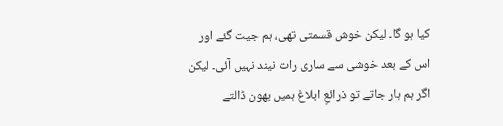کیا ہو گا۔ لیکن خوش قسمتی تھی، ہم جیت گئے اور اس کے بعد خوشی سے ساری رات نیند نہیں آئی۔ لیکن اگر ہم ہار جاتے تو ذرائعِ ابلاغ ہمیں بھون ڈالتے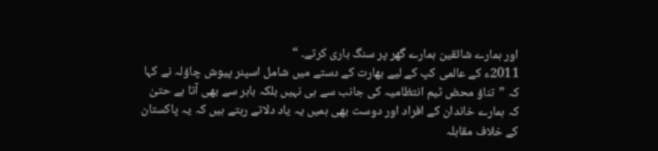اور ہمارے شائقین ہمارے گھر پر سنگ باری کرتے۔ “
2011ء کے عالمی کپ کے لیے بھارت کے دستے میں شامل اسپنر پیوش چاؤلہ نے کہا کہ ”تناؤ محض ٹیم انتظامیہ کی جانب سے ہی نہیں بلکہ باہر سے بھی آتا ہے حتیٰ کہ ہمارے خاندان کے افراد اور دوست بھی ہمیں یہ یاد دلاتے رہتے ہیں کہ یہ پاکستان کے خلاف مقابلہ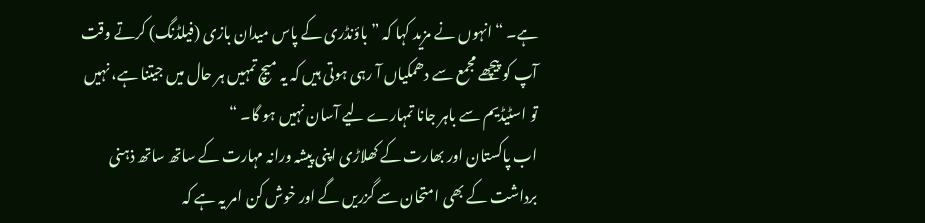ہے۔ “انہوں نے مزید کہا کہ ”باؤنڈری کے پاس میدان بازی (فیلڈنگ) کرتے وقت آپ کو پیچھے مجمع سے دھمکیاں آ رہی ہوتی ہیں کہ یہ میچ تمہیں ہر حال میں جیتنا ہے، نہیں تو اسٹیڈیم سے باہر جانا تمہارے لیے آسان نہیں ہو گا۔ “
اب پاکستان اور بھارت کے کھلاڑی اپنی پیشہ ورانہ مہارت کے ساتھ ساتھ ذہنی برداشت کے بھی امتحان سے گزریں گے اور خوش کن امر یہ ہے کہ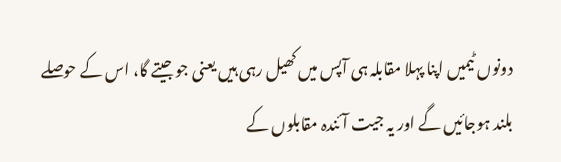دونوں ٹیمیں اپنا پہلا مقابلہ ہی آپس میں کھیل رہی ہیں یعنی جو جیتے گا، اس کے حوصلے بلند ہوجائیں گے اور یہ جیت آئندہ مقابلوں کے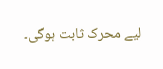لیے محرک ثابت ہوگی۔